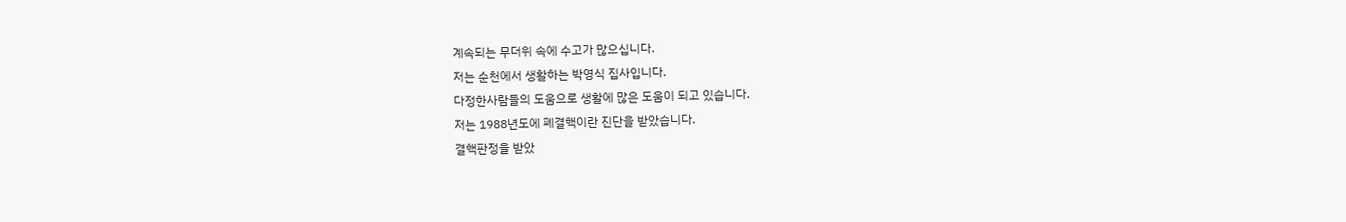계속되는 무더위 속에 수고가 많으십니다.
저는 순천에서 생활하는 박영식 집사입니다.
다정한사람들의 도움으로 생활에 많은 도움이 되고 있습니다.
저는 1988년도에 폐결핵이란 진단을 받았습니다.
결핵판정을 받았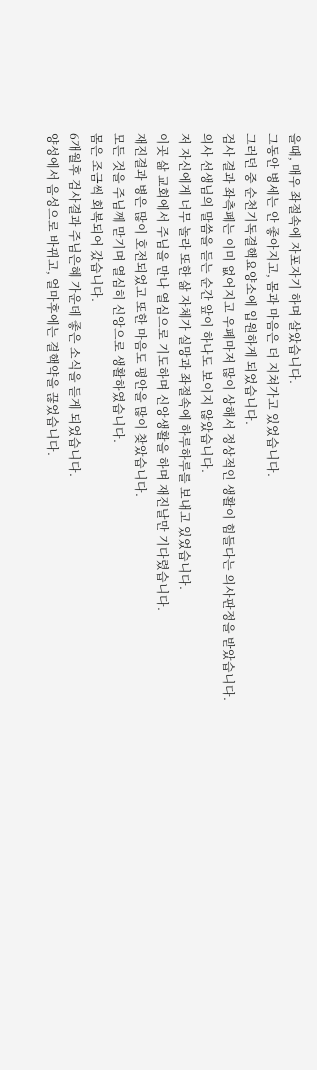을때, 매우 좌절속에 자포자기 하며 살았습니다.
그동안 병세는 안 좋아지고, 몸과 마음은 더 지쳐가고 있었습니다.
그러던 중 순천기독결핵요양소에 입원하게 되었습니다.
검사 결과 좌측폐는 이미 없어지고 우폐마저 많이 상해서 정상적인 생활이 힘들다는 의사판정을 받았습니다.
의사 선생님의 말씀을 듣는 순간 앞이 하나도 보이지 않았습니다.
저 자신에게 너무 놀라 또한 삶 자체가 실망과 좌절속에 하루하루를 보내고 있었습니다.
이곳 삶 교회에서 주님을 만나 열심으로 기도하며 신앙생활을 하며 재진날만 기다렸습니다.
재진결과 병은 많이 호전되었고 또한 마음도 평안을 많이 찾았습니다.
모든 것을 주님께 맏기며 열심히 신앙으로 생활하였습니다.
몸은 조금씩 회복되어 갔습니다.
6개월후 검사결과 주님은혜 가운데 좋은 소식을 듣게 되었습니다.
양성에서 음성으로 바뀌고, 얼마후에는 결핵약을 끊었습니다.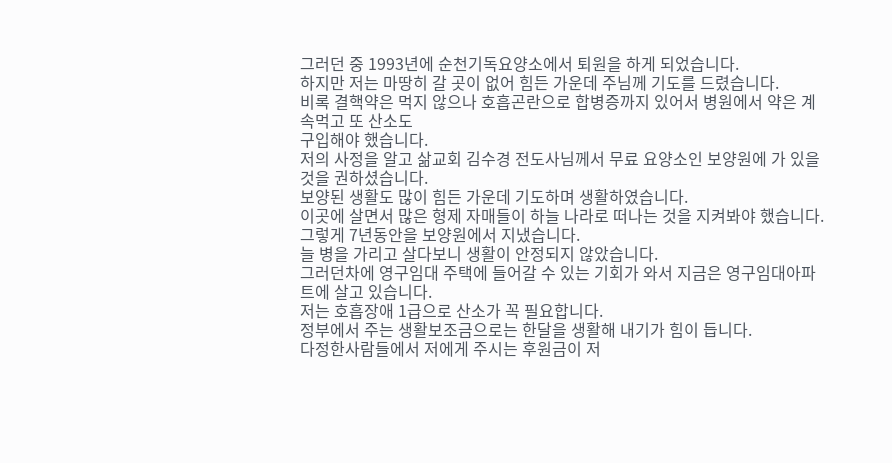그러던 중 1993년에 순천기독요양소에서 퇴원을 하게 되었습니다.
하지만 저는 마땅히 갈 곳이 없어 힘든 가운데 주님께 기도를 드렸습니다.
비록 결핵약은 먹지 않으나 호흡곤란으로 합병증까지 있어서 병원에서 약은 계속먹고 또 산소도
구입해야 했습니다.
저의 사정을 알고 삶교회 김수경 전도사님께서 무료 요양소인 보양원에 가 있을 것을 권하셨습니다.
보양된 생활도 많이 힘든 가운데 기도하며 생활하였습니다.
이곳에 살면서 많은 형제 자매들이 하늘 나라로 떠나는 것을 지켜봐야 했습니다.
그렇게 7년동안을 보양원에서 지냈습니다.
늘 병을 가리고 살다보니 생활이 안정되지 않았습니다.
그러던차에 영구임대 주택에 들어갈 수 있는 기회가 와서 지금은 영구임대아파트에 살고 있습니다.
저는 호흡장애 1급으로 산소가 꼭 필요합니다.
정부에서 주는 생활보조금으로는 한달을 생활해 내기가 힘이 듭니다.
다정한사람들에서 저에게 주시는 후원금이 저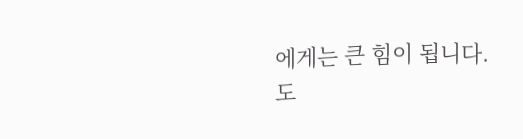에게는 큰 힘이 됩니다.
도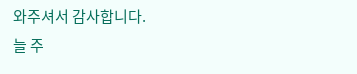와주셔서 감사합니다.
늘 주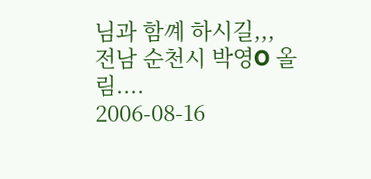님과 함꼐 하시길,,,
전남 순천시 박영O 올림....
2006-08-16